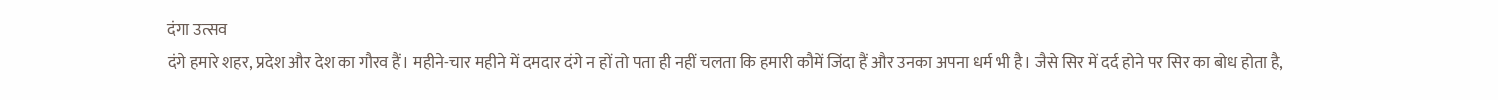दंगा उत्सव
दंगे हमारे शहर, प्रदेश और देश का गौरव हैं। महीने-चार महीने में दमदार दंगे न हों तो पता ही नहीं चलता कि हमारी कौमें जिंदा हैं और उनका अपना धर्म भी है। जैसे सिर में दर्द होने पर सिर का बोध होता है,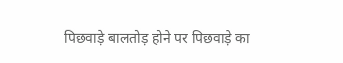पिछवाड़े बालतोड़ होने पर पिछवाड़े का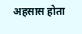अहसास होता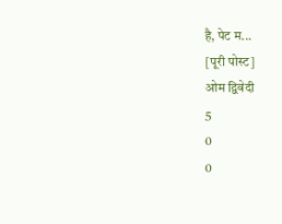है, पेट म...
[पूरी पोस्ट]
ओम द्विवेदी
5
0
0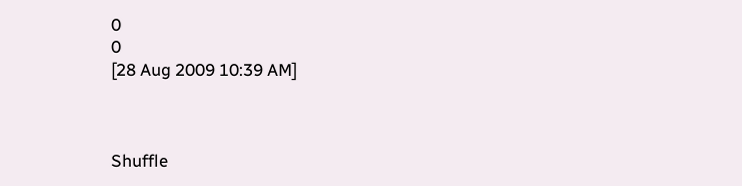0
0
[28 Aug 2009 10:39 AM]



Shuffle